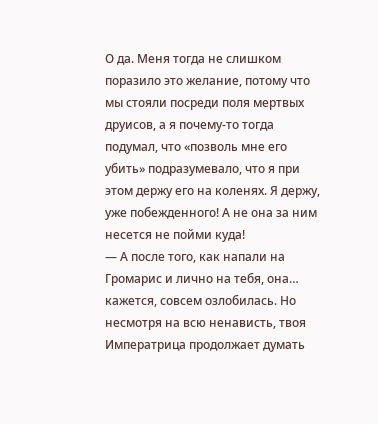О да. Меня тогда не слишком поразило это желание, потому что мы стояли посреди поля мертвых друисов, а я почему-то тогда подумал, что «позволь мне его убить» подразумевало, что я при этом держу его на коленях. Я держу, уже побежденного! А не она за ним несется не пойми куда!
— А после того, как напали на Громарис и лично на тебя, она… кажется, совсем озлобилась. Но несмотря на всю ненависть, твоя Императрица продолжает думать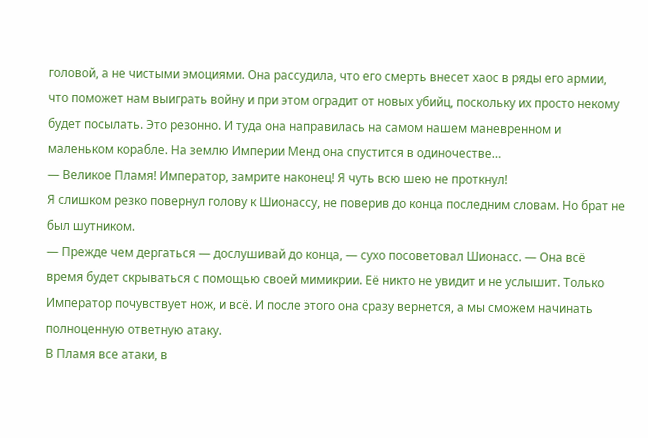головой, а не чистыми эмоциями. Она рассудила, что его смерть внесет хаос в ряды его армии, что поможет нам выиграть войну и при этом оградит от новых убийц, поскольку их просто некому будет посылать. Это резонно. И туда она направилась на самом нашем маневренном и маленьком корабле. На землю Империи Менд она спустится в одиночестве…
— Великое Пламя! Император, замрите наконец! Я чуть всю шею не проткнул!
Я слишком резко повернул голову к Шионассу, не поверив до конца последним словам. Но брат не был шутником.
— Прежде чем дергаться — дослушивай до конца, — сухо посоветовал Шионасс. — Она всё время будет скрываться с помощью своей мимикрии. Её никто не увидит и не услышит. Только Император почувствует нож, и всё. И после этого она сразу вернется, а мы сможем начинать полноценную ответную атаку.
В Пламя все атаки, в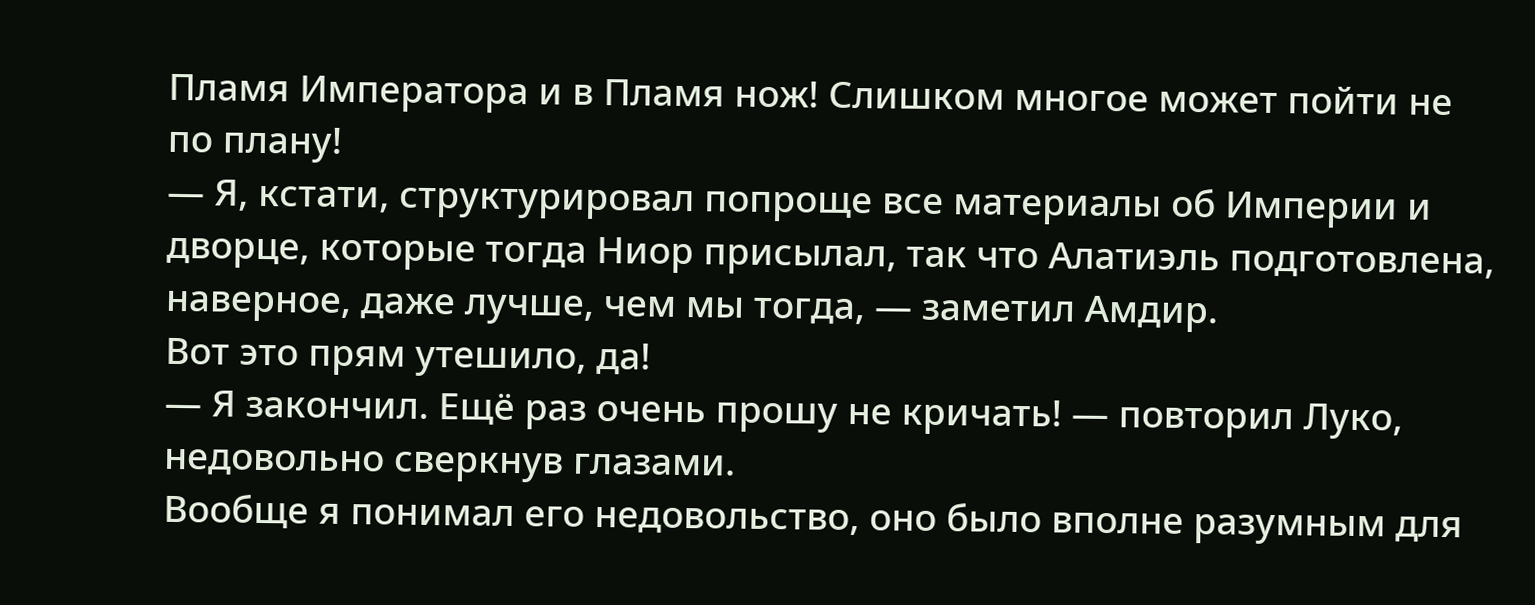Пламя Императора и в Пламя нож! Слишком многое может пойти не по плану!
— Я, кстати, структурировал попроще все материалы об Империи и дворце, которые тогда Ниор присылал, так что Алатиэль подготовлена, наверное, даже лучше, чем мы тогда, — заметил Амдир.
Вот это прям утешило, да!
— Я закончил. Ещё раз очень прошу не кричать! — повторил Луко, недовольно сверкнув глазами.
Вообще я понимал его недовольство, оно было вполне разумным для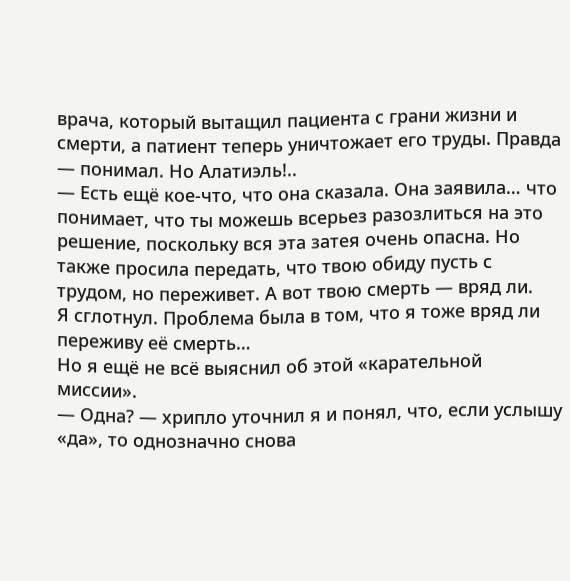врача, который вытащил пациента с грани жизни и смерти, а патиент теперь уничтожает его труды. Правда — понимал. Но Алатиэль!..
— Есть ещё кое-что, что она сказала. Она заявила… что понимает, что ты можешь всерьез разозлиться на это решение, поскольку вся эта затея очень опасна. Но также просила передать, что твою обиду пусть с трудом, но переживет. А вот твою смерть — вряд ли.
Я сглотнул. Проблема была в том, что я тоже вряд ли переживу её смерть…
Но я ещё не всё выяснил об этой «карательной миссии».
— Одна? — хрипло уточнил я и понял, что, если услышу «да», то однозначно снова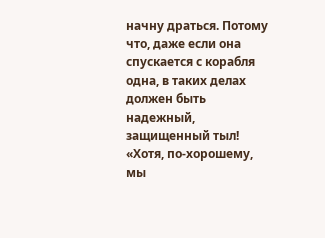начну драться. Потому что, даже если она спускается с корабля одна, в таких делах должен быть надежный, защищенный тыл!
«Хотя, по-хорошему, мы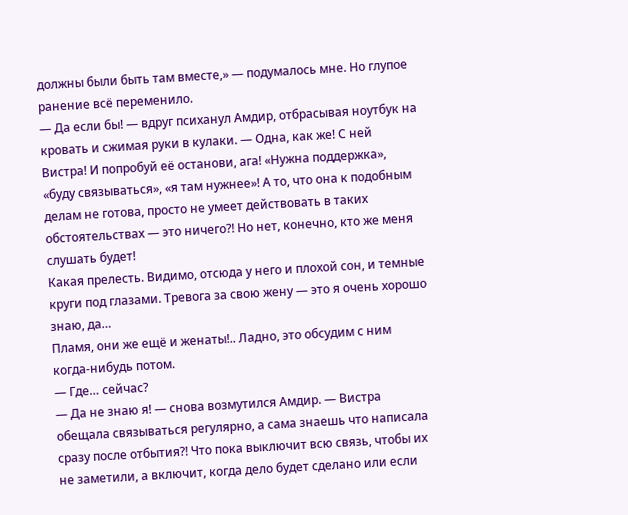должны были быть там вместе,» — подумалось мне. Но глупое ранение всё переменило.
— Да если бы! — вдруг психанул Амдир, отбрасывая ноутбук на кровать и сжимая руки в кулаки. — Одна, как же! С ней Вистра! И попробуй её останови, ага! «Нужна поддержка», «буду связываться», «я там нужнее»! А то, что она к подобным делам не готова, просто не умеет действовать в таких обстоятельствах — это ничего⁈ Но нет, конечно, кто же меня слушать будет!
Какая прелесть. Видимо, отсюда у него и плохой сон, и темные круги под глазами. Тревога за свою жену — это я очень хорошо знаю, да…
Пламя, они же ещё и женаты!.. Ладно, это обсудим с ним когда-нибудь потом.
— Где… сейчас?
— Да не знаю я! — снова возмутился Амдир. — Вистра обещала связываться регулярно, а сама знаешь что написала сразу после отбытия⁈ Что пока выключит всю связь, чтобы их не заметили, а включит, когда дело будет сделано или если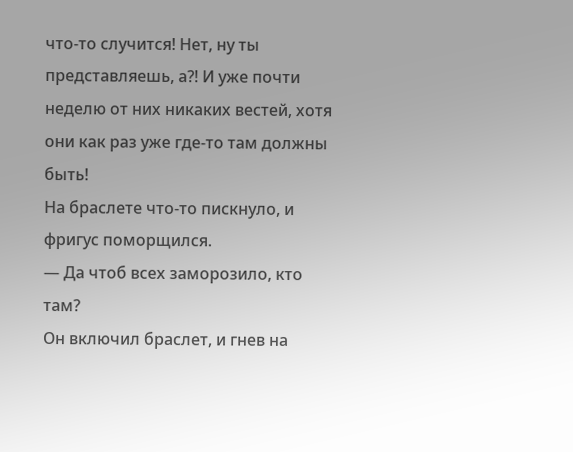что-то случится! Нет, ну ты представляешь, а⁈ И уже почти неделю от них никаких вестей, хотя они как раз уже где-то там должны быть!
На браслете что-то пискнуло, и фригус поморщился.
— Да чтоб всех заморозило, кто там?
Он включил браслет, и гнев на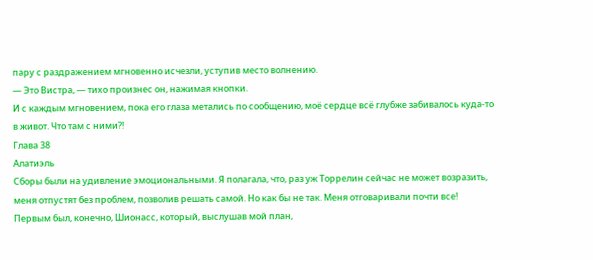пару с раздражением мгновенно исчезли, уступив место волнению.
— Это Вистра, — тихо произнес он, нажимая кнопки.
И с каждым мгновением, пока его глаза метались по сообщению, моё сердце всё глубже забивалось куда-то в живот. Что там с ними⁈
Глава 38
Алатиэль
Сборы были на удивление эмоциональными. Я полагала, что, раз уж Торрелин сейчас не может возразить, меня отпустят без проблем, позволив решать самой. Но как бы не так. Меня отговаривали почти все!
Первым был, конечно, Шионасс, который, выслушав мой план,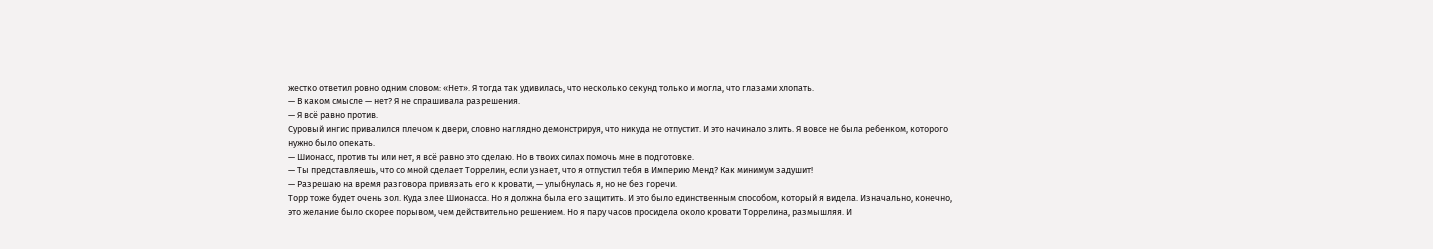жестко ответил ровно одним словом: «Нет». Я тогда так удивилась, что несколько секунд только и могла, что глазами хлопать.
— В каком смысле — нет? Я не спрашивала разрешения.
— Я всё равно против.
Суровый ингис привалился плечом к двери, словно наглядно демонстрируя, что никуда не отпустит. И это начинало злить. Я вовсе не была ребенком, которого нужно было опекать.
— Шионасс, против ты или нет, я всё равно это сделаю. Но в твоих силах помочь мне в подготовке.
— Ты представляешь, что со мной сделает Торрелин, если узнает, что я отпустил тебя в Империю Менд? Как минимум задушит!
— Разрешаю на время разговора привязать его к кровати, — улыбнулась я, но не без горечи.
Торр тоже будет очень зол. Куда злее Шионасса. Но я должна была его защитить. И это было единственным способом, который я видела. Изначально, конечно, это желание было скорее порывом, чем действительно решением. Но я пару часов просидела около кровати Торрелина, размышляя. И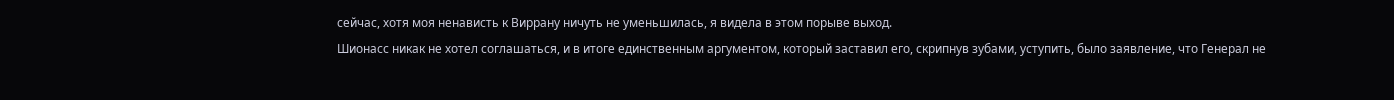сейчас, хотя моя ненависть к Виррану ничуть не уменьшилась, я видела в этом порыве выход.
Шионасс никак не хотел соглашаться, и в итоге единственным аргументом, который заставил его, скрипнув зубами, уступить, было заявление, что Генерал не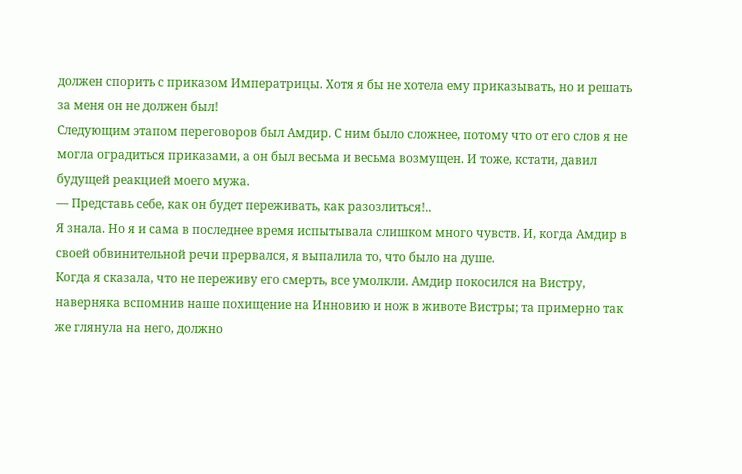должен спорить с приказом Императрицы. Хотя я бы не хотела ему приказывать, но и решать за меня он не должен был!
Следующим этапом переговоров был Амдир. С ним было сложнее, потому что от его слов я не могла оградиться приказами, а он был весьма и весьма возмущен. И тоже, кстати, давил будущей реакцией моего мужа.
— Представь себе, как он будет переживать, как разозлиться!..
Я знала. Но я и сама в последнее время испытывала слишком много чувств. И, когда Амдир в своей обвинительной речи прервался, я выпалила то, что было на душе.
Когда я сказала, что не переживу его смерть, все умолкли. Амдир покосился на Вистру, наверняка вспомнив наше похищение на Инновию и нож в животе Вистры; та примерно так же глянула на него, должно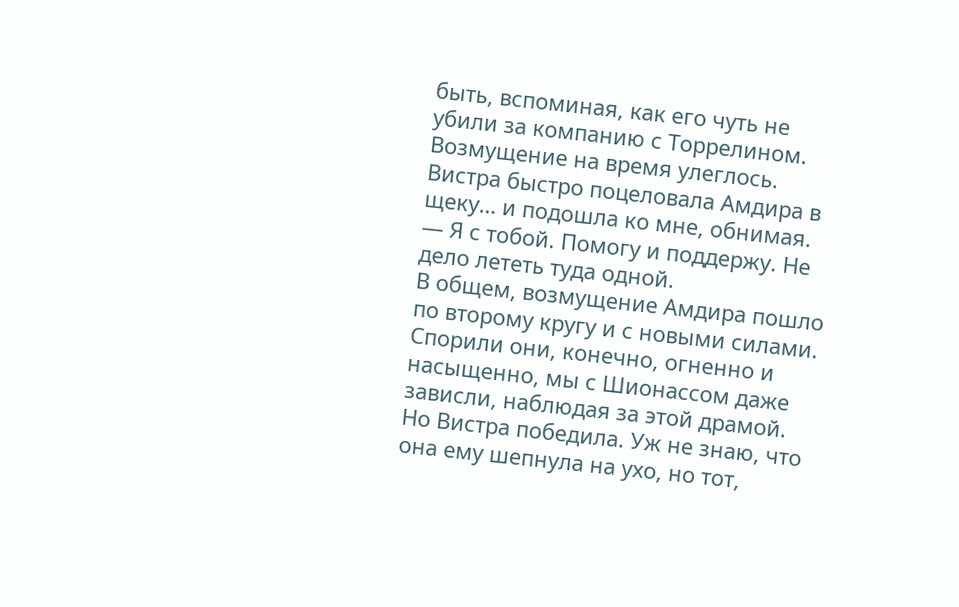быть, вспоминая, как его чуть не убили за компанию с Торрелином.
Возмущение на время улеглось. Вистра быстро поцеловала Амдира в щеку… и подошла ко мне, обнимая.
— Я с тобой. Помогу и поддержу. Не дело лететь туда одной.
В общем, возмущение Амдира пошло по второму кругу и с новыми силами. Спорили они, конечно, огненно и насыщенно, мы с Шионассом даже зависли, наблюдая за этой драмой. Но Вистра победила. Уж не знаю, что она ему шепнула на ухо, но тот,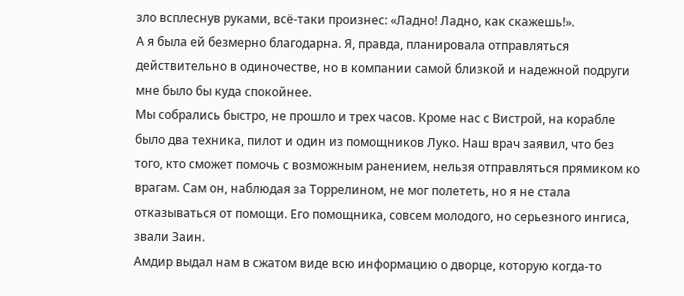зло всплеснув руками, всё-таки произнес: «Ладно! Ладно, как скажешь!».
А я была ей безмерно благодарна. Я, правда, планировала отправляться действительно в одиночестве, но в компании самой близкой и надежной подруги мне было бы куда спокойнее.
Мы собрались быстро, не прошло и трех часов. Кроме нас с Вистрой, на корабле было два техника, пилот и один из помощников Луко. Наш врач заявил, что без того, кто сможет помочь с возможным ранением, нельзя отправляться прямиком ко врагам. Сам он, наблюдая за Торрелином, не мог полететь, но я не стала отказываться от помощи. Его помощника, совсем молодого, но серьезного ингиса, звали Заин.
Амдир выдал нам в сжатом виде всю информацию о дворце, которую когда-то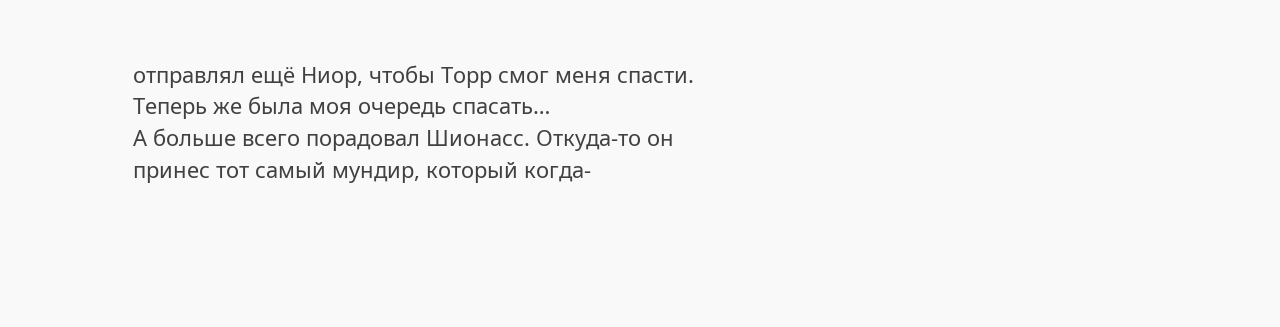отправлял ещё Ниор, чтобы Торр смог меня спасти. Теперь же была моя очередь спасать…
А больше всего порадовал Шионасс. Откуда-то он принес тот самый мундир, который когда-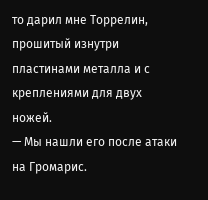то дарил мне Торрелин, прошитый изнутри пластинами металла и с креплениями для двух ножей.
— Мы нашли его после атаки на Громарис.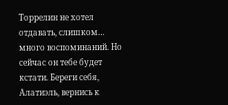Торрелин не хотел отдавать, слишком… много воспоминаний. Но сейчас он тебе будет кстати. Береги себя, Алатиэль, вернись к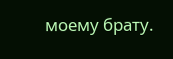моему брату.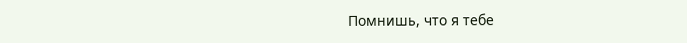Помнишь, что я тебе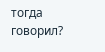тогда говорил?